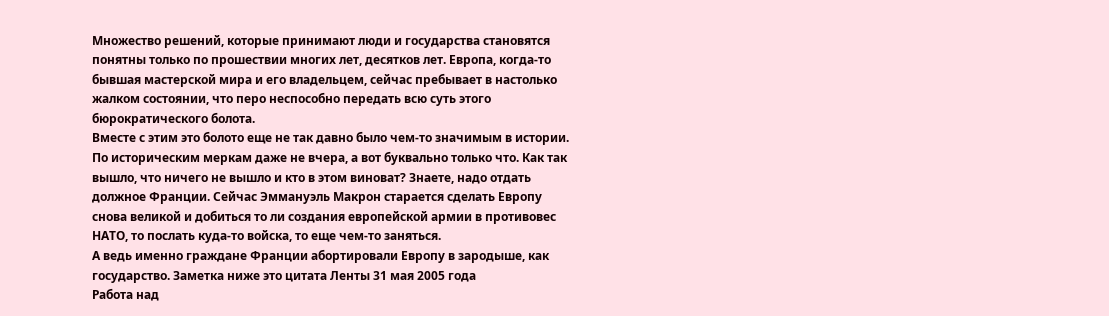Множество решений, которые принимают люди и государства становятся понятны только по прошествии многих лет, десятков лет. Европа, когда-то бывшая мастерской мира и его владельцем, сейчас пребывает в настолько жалком состоянии, что перо неспособно передать всю суть этого бюрократического болота.
Вместе с этим это болото еще не так давно было чем-то значимым в истории. По историческим меркам даже не вчера, а вот буквально только что. Как так вышло, что ничего не вышло и кто в этом виноват? Знаете, надо отдать должное Франции. Сейчас Эммануэль Макрон старается сделать Европу снова великой и добиться то ли создания европейской армии в противовес НАТО, то послать куда-то войска, то еще чем-то заняться.
А ведь именно граждане Франции абортировали Европу в зародыше, как государство. Заметка ниже это цитата Ленты 31 мая 2005 года
Работа над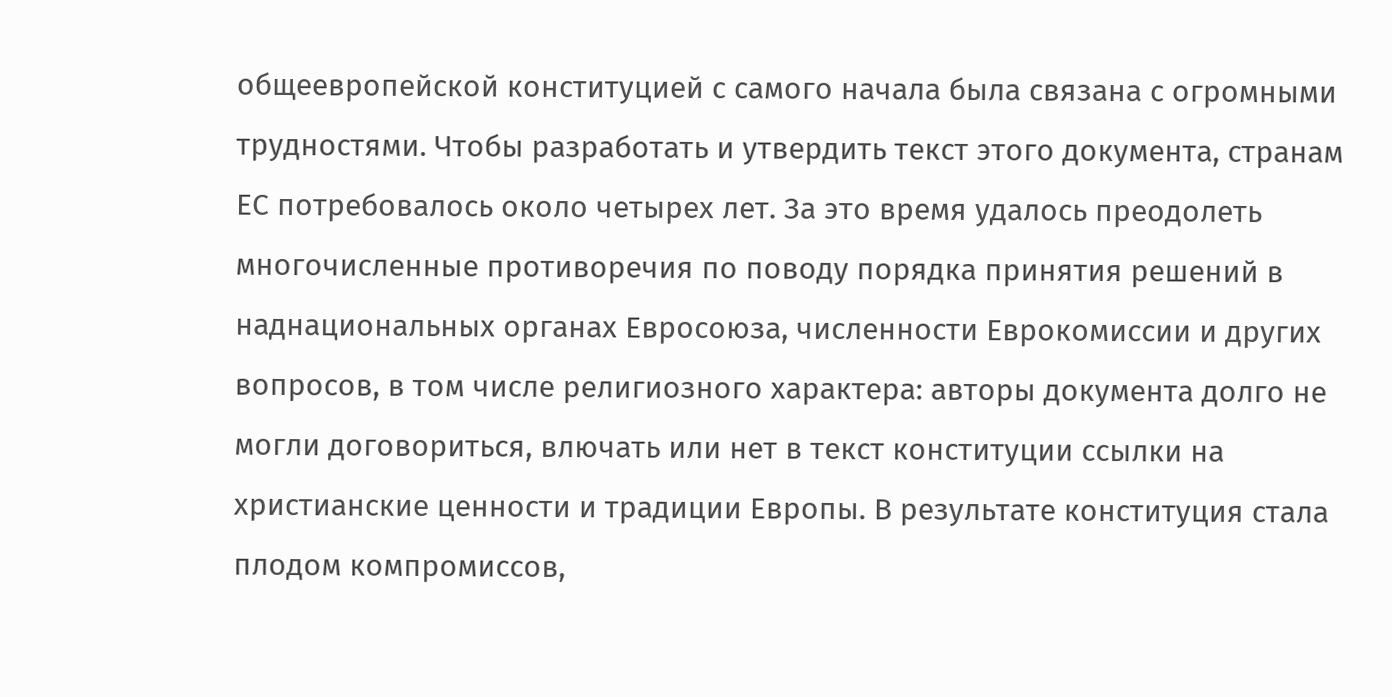общеевропейской конституцией с самого начала была связана с огромными трудностями. Чтобы разработать и утвердить текст этого документа, странам ЕС потребовалось около четырех лет. За это время удалось преодолеть многочисленные противоречия по поводу порядка принятия решений в наднациональных органах Евросоюза, численности Еврокомиссии и других вопросов, в том числе религиозного характера: авторы документа долго не могли договориться, влючать или нет в текст конституции ссылки на христианские ценности и традиции Европы. В результате конституция стала плодом компромиссов,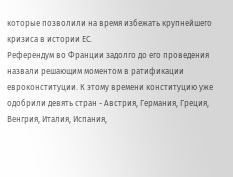которые позволили на время избежать крупнейшего кризиса в истории ЕС.
Референдум во Франции задолго до его проведения назвали решающим моментом в ратификации евроконституции. К этому времени конституцию уже одобрили девять стран - Австрия, Германия, Греция, Венгрия, Италия, Испания,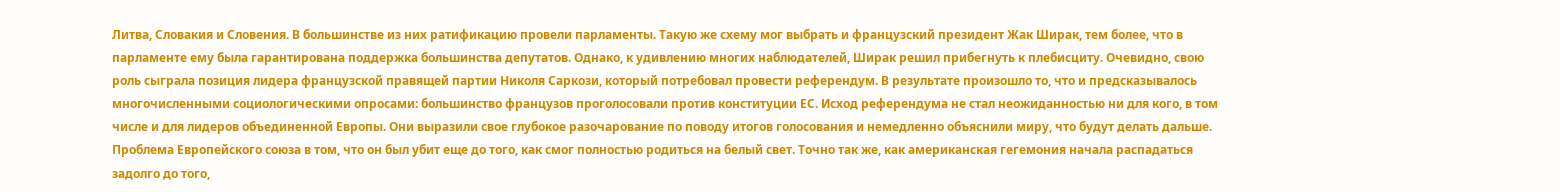Литва, Словакия и Словения. В большинстве из них ратификацию провели парламенты. Такую же схему мог выбрать и французский президент Жак Ширак, тем более, что в парламенте ему была гарантирована поддержка большинства депутатов. Однако, к удивлению многих наблюдателей, Ширак решил прибегнуть к плебисциту. Очевидно, свою роль сыграла позиция лидера французской правящей партии Николя Саркози, который потребовал провести референдум. В результате произошло то, что и предсказывалось многочисленными социологическими опросами: большинство французов проголосовали против конституции ЕС. Исход референдума не стал неожиданностью ни для кого, в том числе и для лидеров объединенной Европы. Они выразили свое глубокое разочарование по поводу итогов голосования и немедленно объяснили миру, что будут делать дальше.
Проблема Европейского союза в том, что он был убит еще до того, как смог полностью родиться на белый свет. Точно так же, как американская гегемония начала распадаться задолго до того,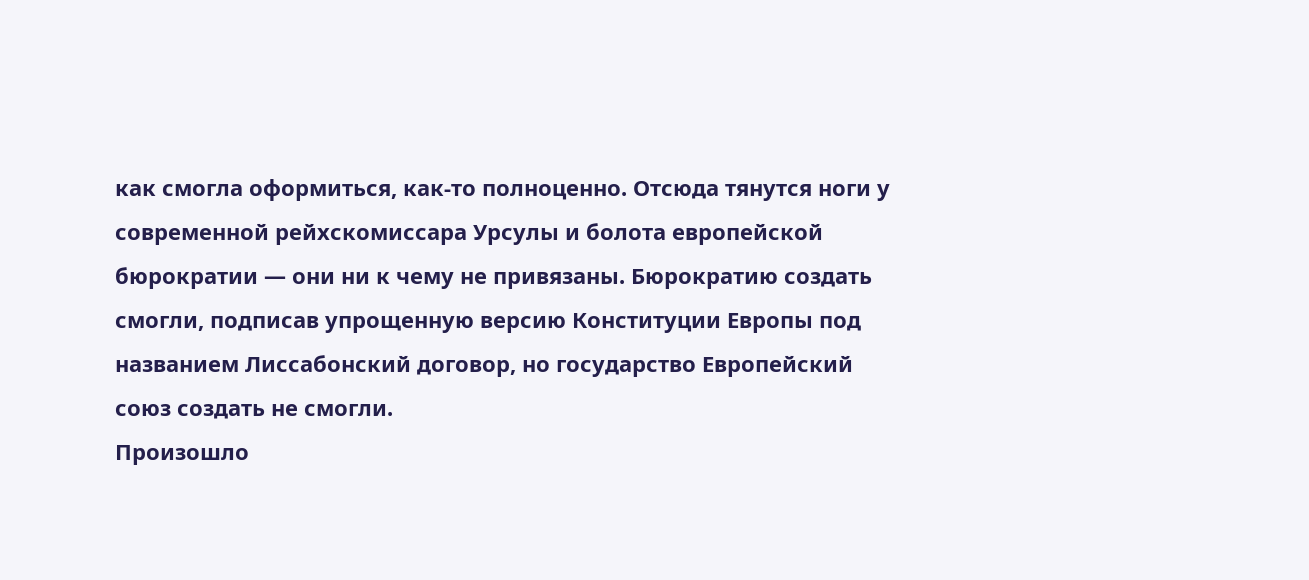как смогла оформиться, как-то полноценно. Отсюда тянутся ноги у современной рейхскомиссара Урсулы и болота европейской бюрократии — они ни к чему не привязаны. Бюрократию создать смогли, подписав упрощенную версию Конституции Европы под названием Лиссабонский договор, но государство Европейский союз создать не смогли.
Произошло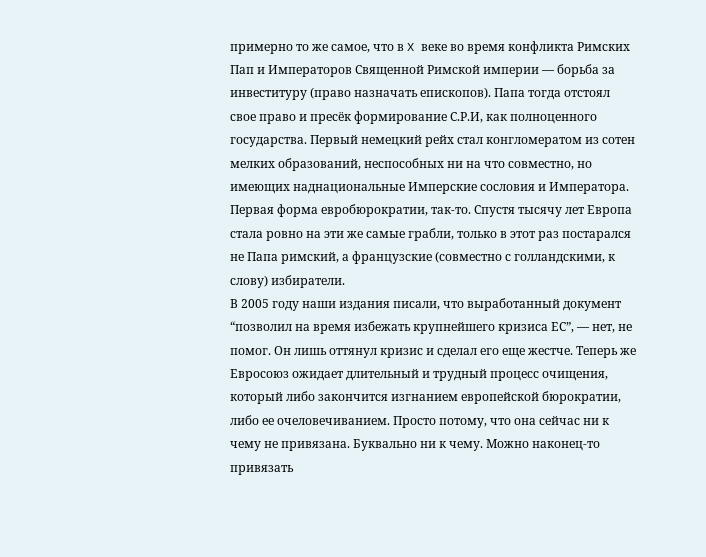примерно то же самое, что в X веке во время конфликта Римских Пап и Императоров Священной Римской империи — борьба за инвеституру (право назначать епископов). Папа тогда отстоял свое право и пресёк формирование С.Р.И, как полноценного государства. Первый немецкий рейх стал конгломератом из сотен мелких образований, неспособных ни на что совместно, но имеющих наднациональные Имперские сословия и Императора. Первая форма евробюрократии, так-то. Спустя тысячу лет Европа стала ровно на эти же самые грабли, только в этот раз постарался не Папа римский, а французские (совместно с голландскими, к слову) избиратели.
В 2005 году наши издания писали, что выработанный документ “позволил на время избежать крупнейшего кризиса ЕС”, — нет, не помог. Он лишь оттянул кризис и сделал его еще жестче. Теперь же Евросоюз ожидает длительный и трудный процесс очищения, который либо закончится изгнанием европейской бюрократии, либо ее очеловечиванием. Просто потому, что она сейчас ни к чему не привязана. Буквально ни к чему. Можно наконец-то привязать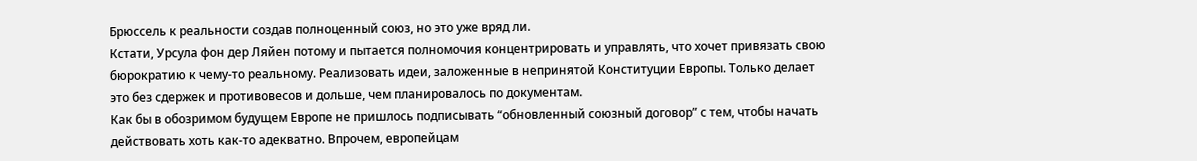Брюссель к реальности создав полноценный союз, но это уже вряд ли.
Кстати, Урсула фон дер Ляйен потому и пытается полномочия концентрировать и управлять, что хочет привязать свою бюрократию к чему-то реальному. Реализовать идеи, заложенные в непринятой Конституции Европы. Только делает это без сдержек и противовесов и дольше, чем планировалось по документам.
Как бы в обозримом будущем Европе не пришлось подписывать “обновленный союзный договор” с тем, чтобы начать действовать хоть как-то адекватно. Впрочем, европейцам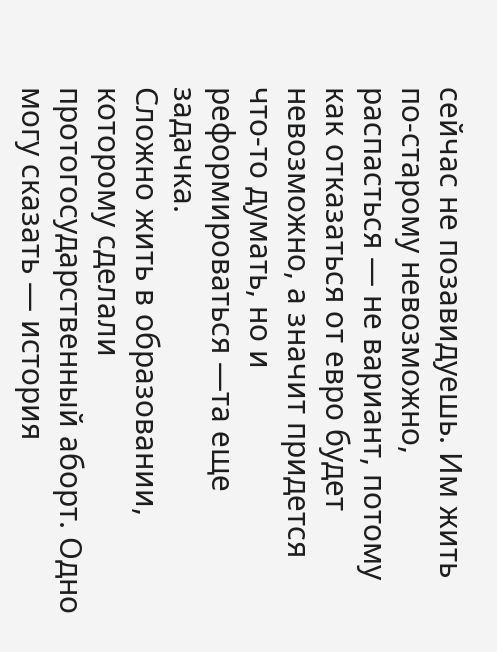сейчас не позавидуешь. Им жить по-старому невозможно, распасться — не вариант, потому как отказаться от евро будет невозможно, а значит придется что-то думать, но и реформироваться —та еще задачка.
Сложно жить в образовании, которому сделали протогосударственный аборт. Одно могу сказать — история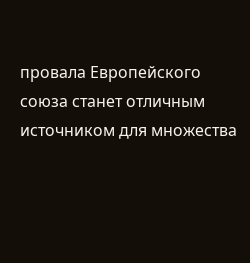провала Европейского союза станет отличным источником для множества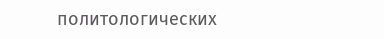политологических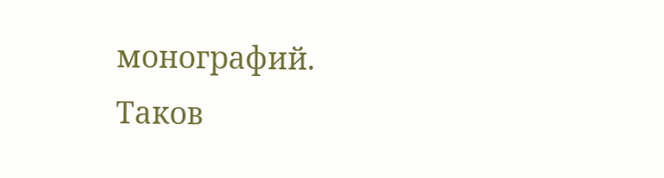монографий. Таков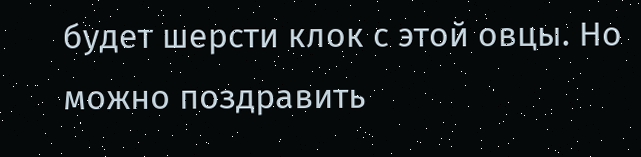будет шерсти клок с этой овцы. Но можно поздравить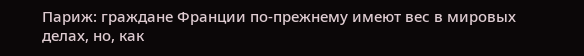Париж: граждане Франции по-прежнему имеют вес в мировых делах, но, как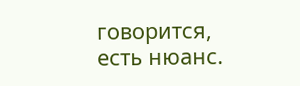говорится, есть нюанс.